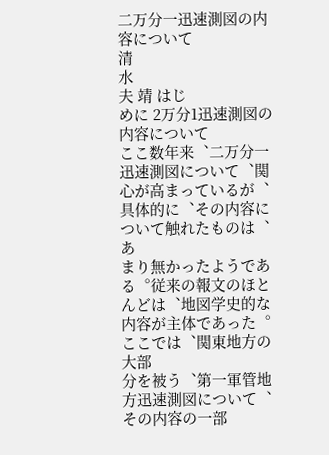二万分一迅速測図の内容について
清
水
夫 靖 はじ
めに 2万分1迅速測図の内容について
ここ数年来︑二万分一迅速測図について︑関心が高まっているが︑具体的に︑その内容について触れたものは︑あ
まり無かったようである︒従来の報文のほとんどは︑地図学史的な内容が主体であった︒ここでは︑関東地方の大部
分を被う︑第一軍管地方迅速測図について︑その内容の一部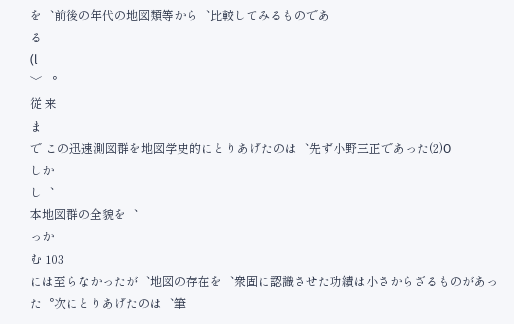を︑前後の年代の地図類等から︑比較してみるものであ
る
(l
﹀ ︒
従 来
ま
で この迅速測図群を地図学史的にとりあげたのは︑先ず小野三正であった(2)O
しか
し︑
本地図群の全貌を︑
っか
む 103
には至らなかったが︑地図の存在を︑衆固に認識させた功績は小さからざるものがあった︒次にとりあげたのは︑筆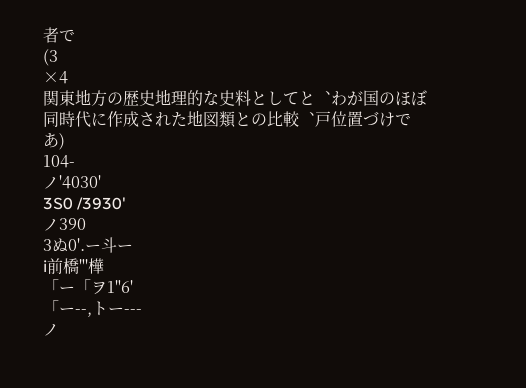者で
(3
×4
関東地方の歴史地理的な史料としてと︑わが国のほぼ同時代に作成された地図類との比較︑戸位置づけであ)
104‑
ノ'4030'
3S0 /3930'
ノ390
3ぬ0'.ー斗ー
i前橋"'樺
「ー「ヲ1"6'
「ー‑‑,トー‑‑‑
ノ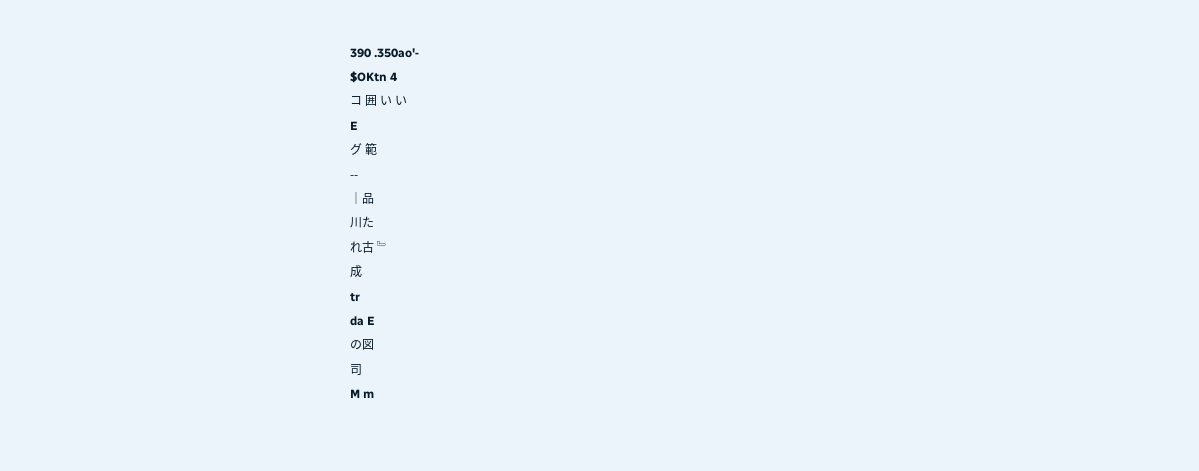390 .350ao'‑
$OKtn 4
コ 囲 い い
E
グ 範
‑‑
│品
川た
れ古 ﹄
成
tr
da E
の図
司
M m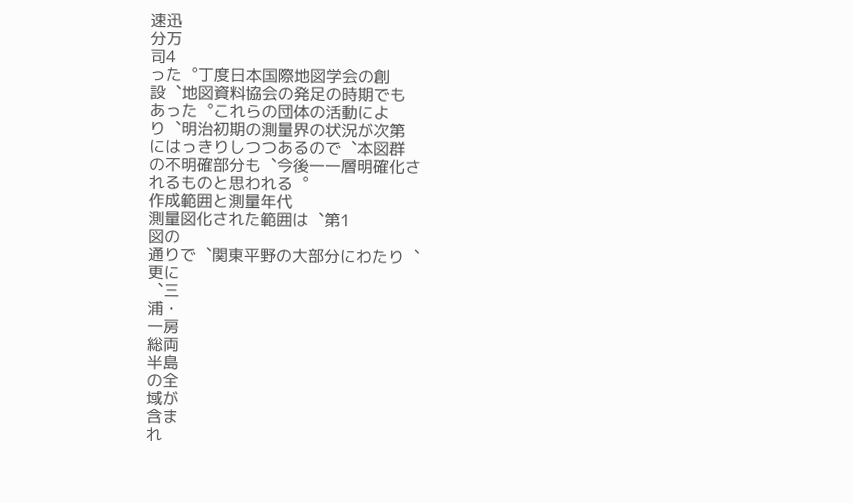速迅
分万
司4
った︒丁度日本国際地図学会の創
設︑地図資料協会の発足の時期でも
あった︒これらの団体の活動によ
り︑明治初期の測量界の状況が次第
にはっきりしつつあるので︑本図群
の不明確部分も︑今後一一層明確化さ
れるものと思われる︒
作成範囲と測量年代
測量図化された範囲は︑第1
図の
通りで︑関東平野の大部分にわたり︑
更に
︑三
浦・
一房
総両
半島
の全
域が
含ま
れ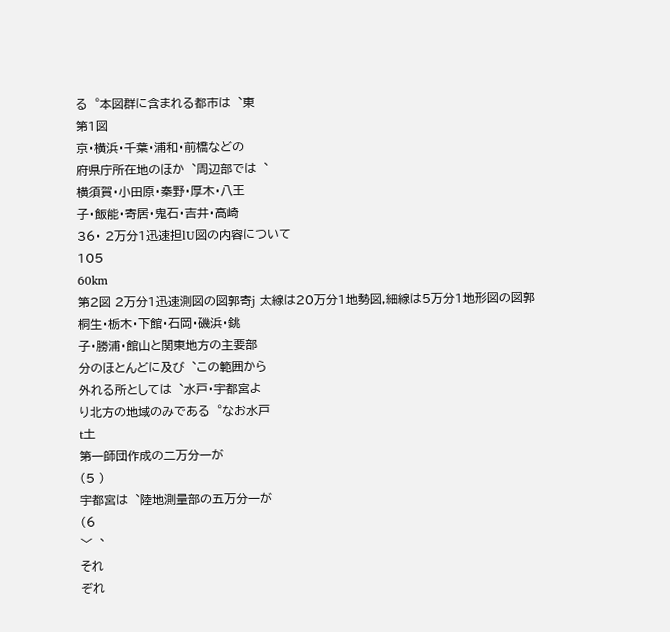る︒本図群に含まれる都市は︑東
第1図
京・横浜・千葉・浦和・前橋などの
府県庁所在地のほか︑周辺部では︑
横須賀・小田原・秦野・厚木・八王
子・飯能・寄居・鬼石・吉井・高崎
36・ 2万分1迅速担lU図の内容について
105
60km
第2図 2万分1迅速測図の図郭寄j 太線は20万分1地勢図,細線は5万分1地形図の図郭
桐生・栃木・下館・石岡・磯浜・銚
子・勝浦・館山と関東地方の主要部
分のほとんどに及び︑この範囲から
外れる所としては︑水戸・宇都宮よ
り北方の地域のみである︒なお水戸
t土
第一師団作成の二万分一が
(5 )
宇都宮は︑陸地測量部の五万分一が
(6
﹀︑
それ
ぞれ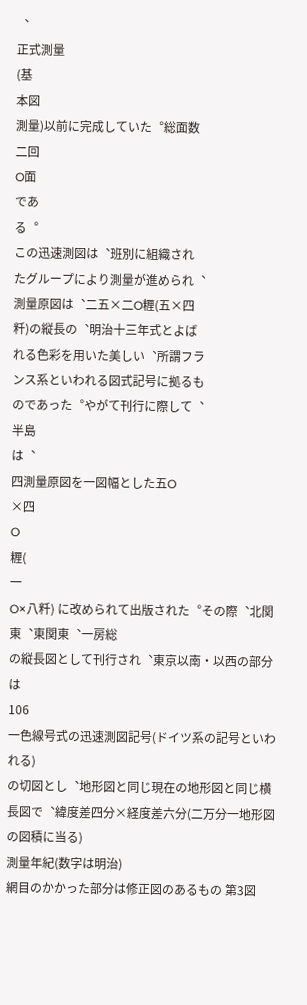︑
正式測量
(基
本図
測量)以前に完成していた︒総面数
二回
O面
であ
る︒
この迅速測図は︑班別に組織され
たグループにより測量が進められ︑
測量原図は︑二五×二O糎(五×四
粁)の縦長の︑明治十三年式とよば
れる色彩を用いた美しい︑所謂フラ
ンス系といわれる図式記号に拠るも
のであった︒やがて刊行に際して︑
半島
は︑
四測量原図を一図幅とした五O
×四
O
糎(
一
O×八粁) に改められて出版された︒その際︑北関東︑東関東︑一房総
の縦長図として刊行され︑東京以南・以西の部分は
106
一色線号式の迅速測図記号(ドイツ系の記号といわれる)
の切図とし︑地形図と同じ現在の地形図と同じ横長図で︑緯度差四分×経度差六分(二万分一地形図の図積に当る)
測量年紀(数字は明治)
網目のかかった部分は修正図のあるもの 第3図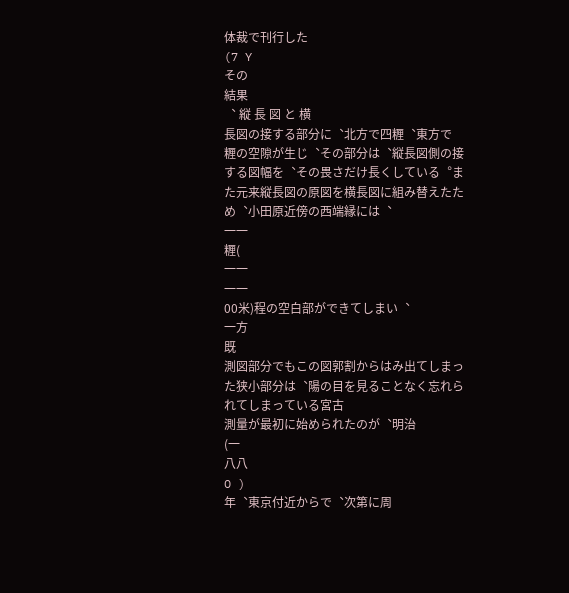体裁で刊行した
(7 Y
その
結果
︑ 縦 長 図 と 横
長図の接する部分に︑北方で四糎︑東方で
糎の空隙が生じ︑その部分は︑縦長図側の接
する図幅を︑その畏さだけ長くしている︒ま
た元来縦長図の原図を横長図に組み替えたた
め︑小田原近傍の西端縁には︑
一一
糎(
一一
一一
00米)程の空白部ができてしまい︑
一方
既
測図部分でもこの図郭割からはみ出てしまっ
た狭小部分は︑陽の目を見ることなく忘れら
れてしまっている宮古
測量が最初に始められたのが︑明治
(一
八八
O )
年︑東京付近からで︑次第に周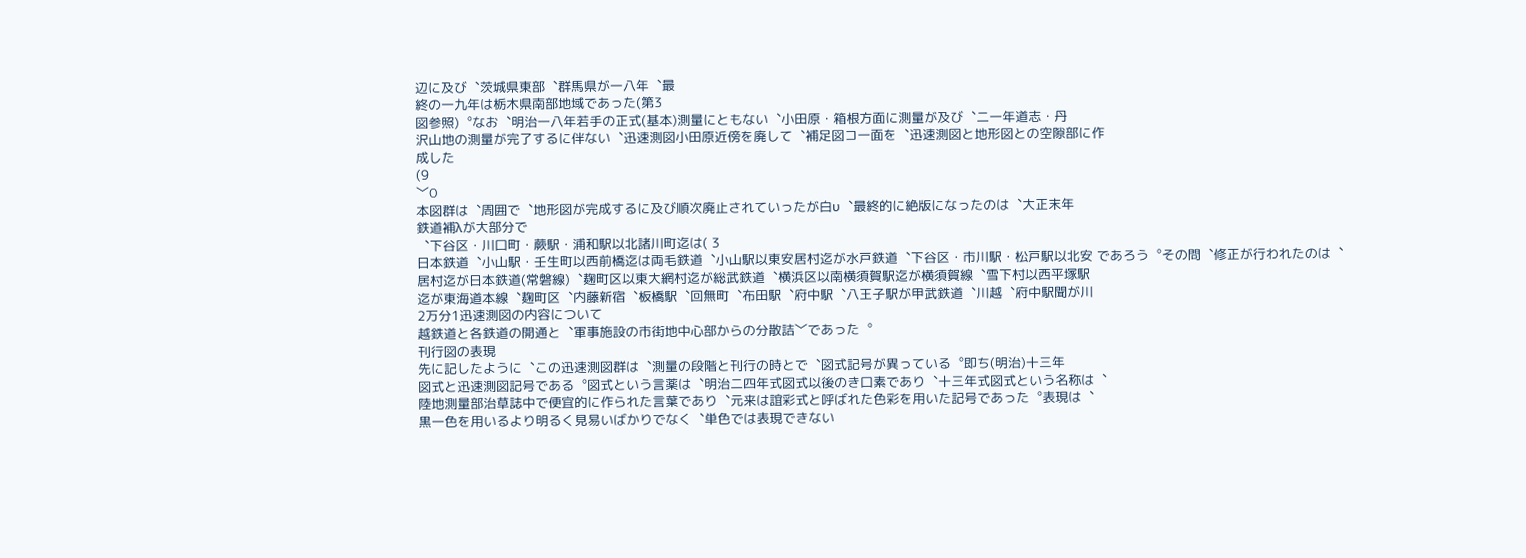辺に及び︑茨城県東部︑群馬県が一八年︑最
終の一九年は栃木県南部地域であった(第3
図参照)︒なお︑明治一八年若手の正式(基本)測量にともない︑小田原・箱根方面に測量が及び︑二一年道志・丹
沢山地の測量が完了するに伴ない︑迅速測図小田原近傍を廃して︑補足図コ一面を︑迅速測図と地形図との空隙部に作
成した
(9
﹀O
本図群は︑周囲で︑地形図が完成するに及び順次廃止されていったが白υ︑最終的に絶版になったのは︑大正末年
鉄道補λが大部分で
︑下谷区・川口町・蕨駅・浦和駅以北諸川町迄は( 3
日本鉄道︑小山駅・壬生町以西前橋迄は両毛鉄道︑小山駅以東安居村迄が水戸鉄道︑下谷区・市川駅・松戸駅以北安 であろう︒その問︑修正が行われたのは︑
居村迄が日本鉄道(常磐線)︑麹町区以東大網村迄が総武鉄道︑横浜区以南横須賀駅迄が横須賀線︑雪下村以西平塚駅
迄が東海道本線︑麹町区︑内藤新宿︑板橋駅︑回無町︑布田駅︑府中駅︑八王子駅が甲武鉄道︑川越︑府中駅聞が川
2万分1迅速測図の内容について
越鉄道と各鉄道の開通と︑軍事施設の市街地中心部からの分散詰﹀であった︒
刊行図の表現
先に記したように︑この迅速測図群は︑測量の段階と刊行の時とで︑図式記号が異っている︒即ち(明治)十三年
図式と迅速測図記号である︒図式という言薬は︑明治二四年式図式以後のき口素であり︑十三年式図式という名称は︑
陸地測量部治草誌中で便宜的に作られた言葉であり︑元来は誼彩式と呼ばれた色彩を用いた記号であった︒表現は︑
黒一色を用いるより明るく見易いばかりでなく︑単色では表現できない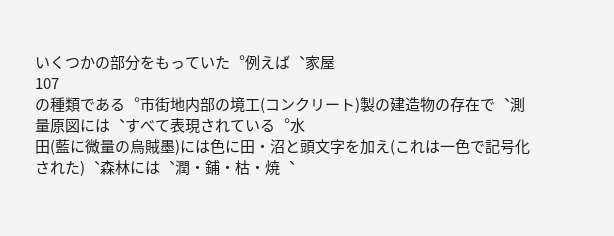いくつかの部分をもっていた︒例えば︑家屋
107
の種類である︒市街地内部の境工(コンクリート)製の建造物の存在で︑測量原図には︑すべて表現されている︒水
田(藍に微量の烏賊墨)には色に田・沼と頭文字を加え(これは一色で記号化された)︑森林には︑潤・鋪・枯・焼︑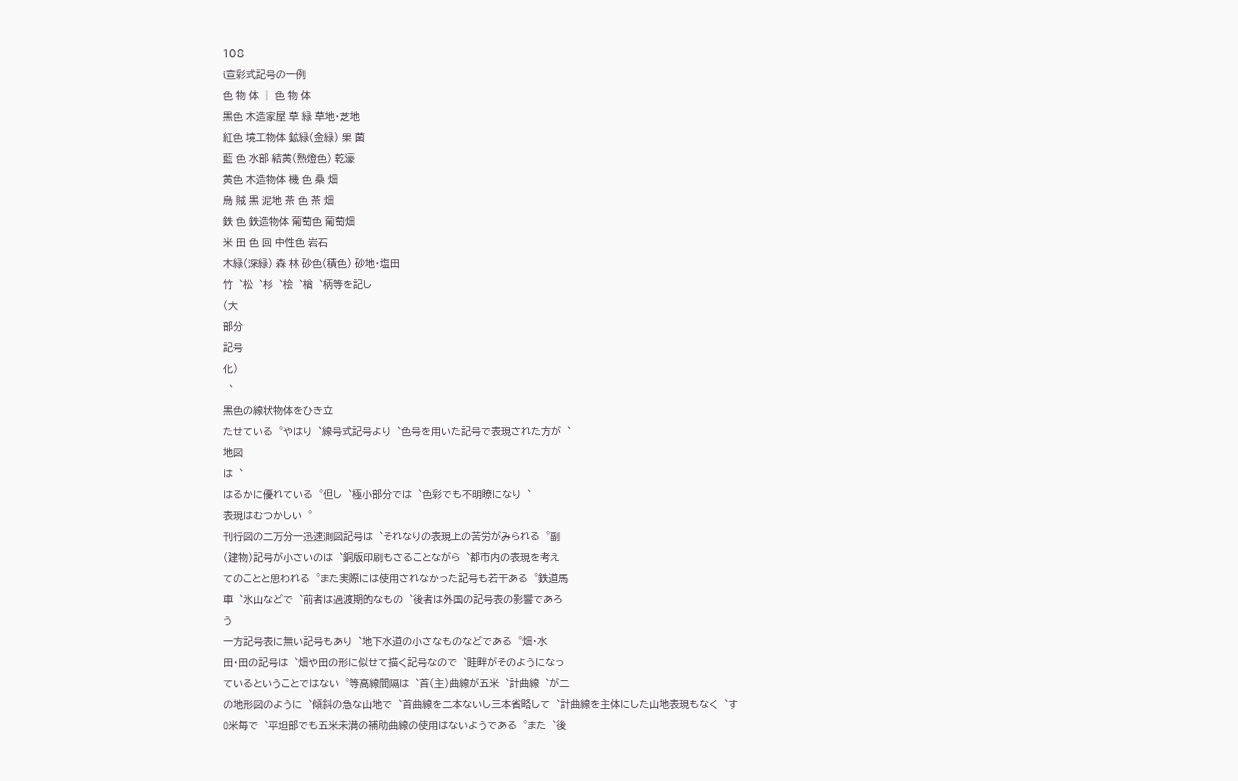108
i宣彩式記号の一例
色 物 体 │ 色 物 体
黒色 木造家屋 草 緑 草地・芝地
紅色 境工物体 鉱緑(金緑) 果 菌
藍 色 水部 結黄(熱燈色) 乾濠
黄色 木造物体 機 色 桑 畑
烏 賊 黒 泥地 茶 色 茶 畑
鉄 色 鉄造物体 葡萄色 葡萄畑
米 田 色 回 中性色 岩石
木緑(深緑) 森 林 砂色(積色) 砂地・塩田
竹︑松︑杉︑桧︑楢︑柄等を記し
(大
部分
記号
化)
︑
黒色の線状物体をひき立
たせている︒やはり︑線号式記号より︑色号を用いた記号で表現された方が︑
地図
は︑
はるかに優れている︒但し︑極小部分では︑色彩でも不明瞭になり︑
表現はむつかしい︒
刊行図の二万分一迅速測図記号は︑それなりの表現上の苦労がみられる︒副
(建物)記号が小さいのは︑銅版印刷もさることながら︑都市内の表現を考え
てのことと思われる︒また実際には使用されなかった記号も若干ある︒鉄道馬
車︑氷山などで︑前者は過渡期的なもの︑後者は外国の記号表の影響であろ
う
一方記号表に無い記号もあり︑地下水道の小さなものなどである︒畑・水
田・田の記号は︑畑や田の形に似せて描く記号なので︑畦畔がそのようになっ
ているということではない︒等高線間隔は︑首(主)曲線が五米︑計曲線︑が二
の地形図のように︑傾斜の急な山地で︑首曲線を二本ないし三本省略して︑計曲線を主体にした山地表現もなく︑す O米毎で︑平坦部でも五米未満の補助曲線の使用はないようである︒また︑後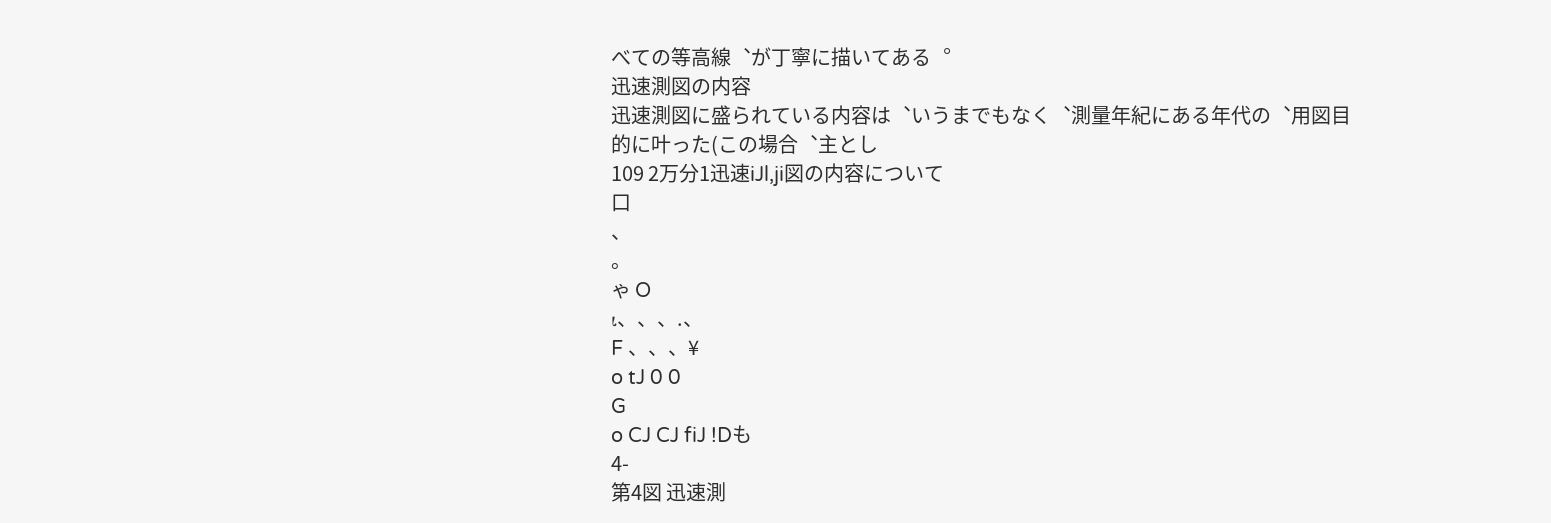べての等高線︑が丁寧に描いてある︒
迅速測図の内容
迅速測図に盛られている内容は︑いうまでもなく︑測量年紀にある年代の︑用図目的に叶った(この場合︑主とし
109 2万分1迅速iJl,ji図の内容について
口
、
。
ゃ O
ι、、、.、
F 、、、¥
o tJ 0 0
G
o CJ CJ fiJ !Dも
4‑
第4図 迅速測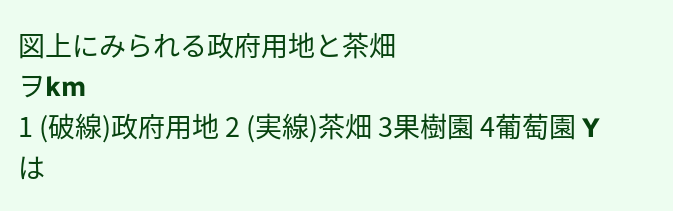図上にみられる政府用地と茶畑
ヲkm
1 (破線)政府用地 2 (実線)茶畑 3果樹園 4葡萄園 Yは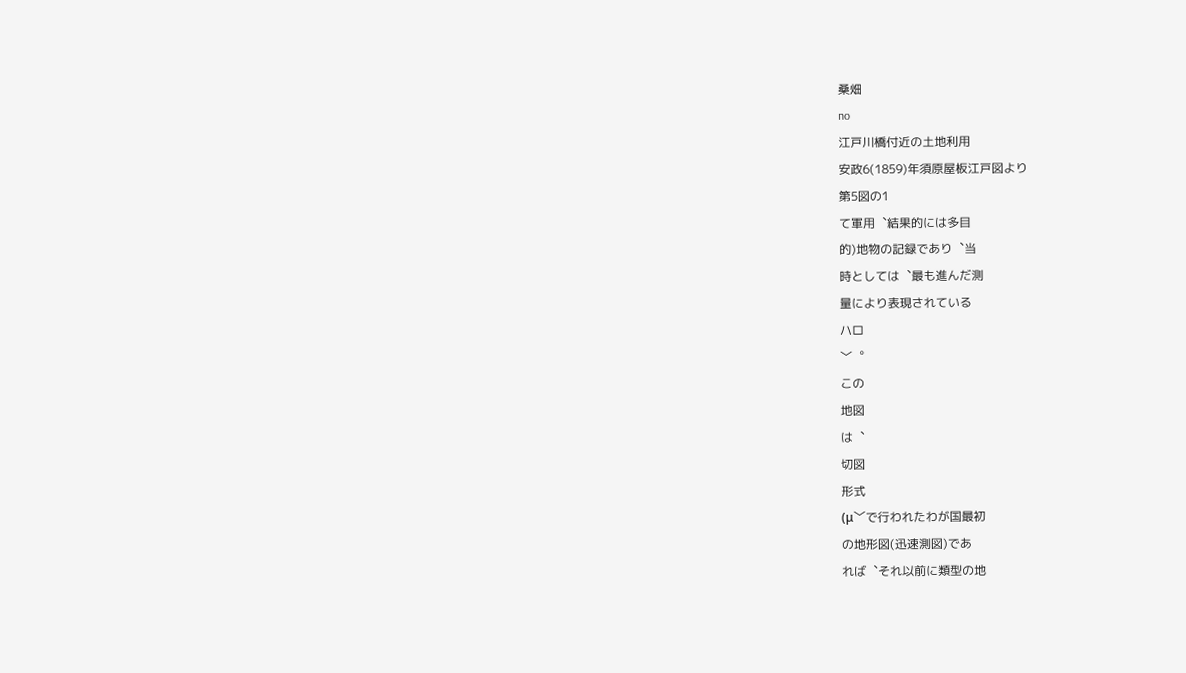桑畑
no
江戸川橋付近の土地利用
安政6(1859)年須原屋板江戸図より
第5図の1
て軍用︑結果的には多目
的)地物の記録であり︑当
時としては︑最も進んだ測
量により表現されている
ハロ
﹀︒
この
地図
は︑
切図
形式
(μ﹀で行われたわが国最初
の地形図(迅速測図)であ
れば︑それ以前に類型の地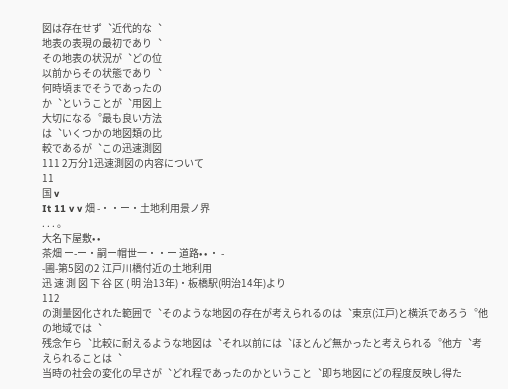図は存在せず︑近代的な︑
地表の表現の最初であり︑
その地表の状況が︑どの位
以前からその状態であり︑
何時頃までそうであったの
か︑ということが︑用図上
大切になる︒最も良い方法
は︑いくつかの地図類の比
較であるが︑この迅速測図
111 2万分1迅速測図の内容について
11
国 v
It 11 v v 畑 ‑・・ー・土地利用景ノ界
. . . 。
大名下屋敷• •
茶畑 ー‑ー・嗣ー帽世一・・ー 道路• • ・ ‑
‑圃‑第5図の2 江戸川橋付近の土地利用
迅 速 測 図 下 谷 区 ( 明 治13年)・板橋駅(明治14年)より
112
の測量図化された範囲で︑そのような地図の存在が考えられるのは︑東京(江戸)と横浜であろう︒他の地域では︑
残念乍ら︑比較に耐えるような地図は︑それ以前には︑ほとんど無かったと考えられる︒他方︑考えられることは︑
当時の社会の変化の早さが︑どれ程であったのかということ︑即ち地図にどの程度反映し得た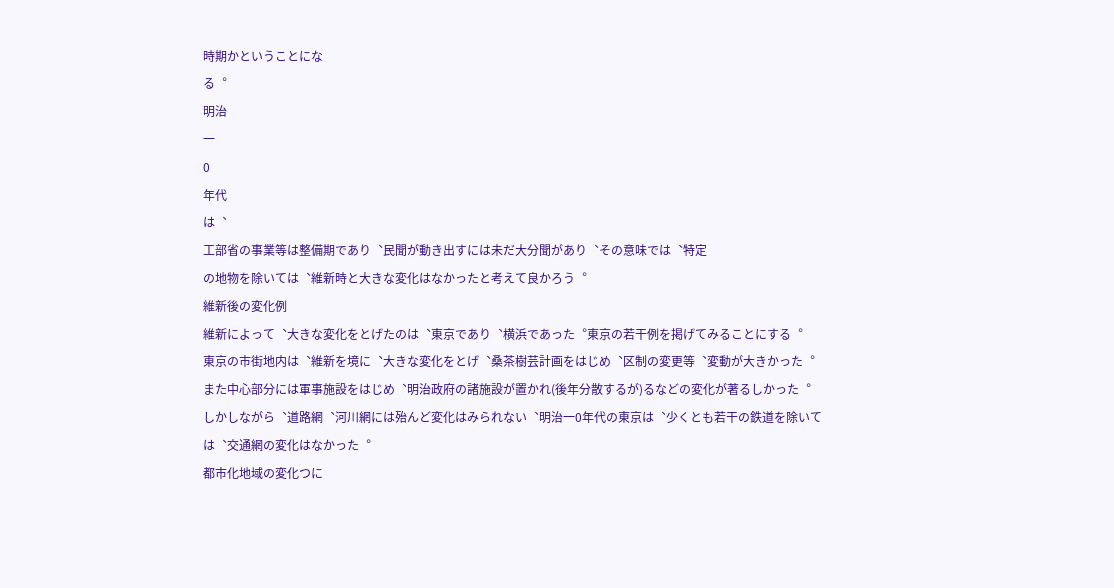時期かということにな
る︒
明治
一
0
年代
は︑
工部省の事業等は整備期であり︑民聞が動き出すには未だ大分聞があり︑その意味では︑特定
の地物を除いては︑維新時と大きな変化はなかったと考えて良かろう︒
維新後の変化例
維新によって︑大きな変化をとげたのは︑東京であり︑横浜であった︒東京の若干例を掲げてみることにする︒
東京の市街地内は︑維新を境に︑大きな変化をとげ︑桑茶樹芸計画をはじめ︑区制の変更等︑変動が大きかった︒
また中心部分には軍事施設をはじめ︑明治政府の諸施設が置かれ(後年分散するが)るなどの変化が著るしかった︒
しかしながら︑道路網︑河川網には殆んど変化はみられない︑明治一0年代の東京は︑少くとも若干の鉄道を除いて
は︑交通網の変化はなかった︒
都市化地域の変化つに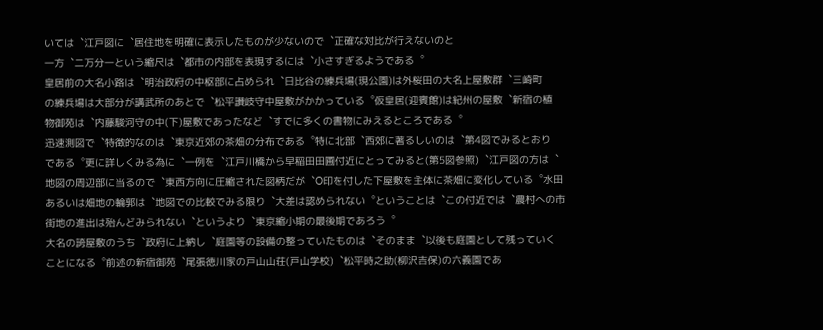いては︑江戸図に︑居住地を明確に表示したものが少ないので︑正確な対比が行えないのと
一方︑二万分一という縮尺は︑都市の内部を表現するには︑小さすぎるようである︒
皇居前の大名小路は︑明治政府の中枢部に占められ︑日比谷の練兵場(現公園)は外桜田の大名上屋敷群︑三崎町
の練兵場は大部分が講武所のあとで︑松平讃岐守中屋敷がかかっている︒仮皇居(迎賓館)は紀州の屋敷︑新宿の植
物御苑は︑内藤駿河守の中(下)屋敷であったなど︑すでに多くの書物にみえるところである︒
迅速測図で︑特徴的なのは︑東京近郊の茶畑の分布である︒特に北部︑西郊に著るしいのは︑第4図でみるとおり
である︒更に詳しくみる為に︑一例を︑江戸川橋から早稲田田圃付近にとってみると(第5図参照)︑江戸図の方は︑
地図の周辺部に当るので︑東西方向に圧縮された図柄だが︑O印を付した下屋敷を主体に茶畑に変化している︒水田
あるいは畑地の輪郭は︑地図での比較でみる限り︑大差は認められない︒ということは︑この付近では︑農村への市
街地の進出は殆んどみられない︑というより︑東京縮小期の最後期であろう︒
大名の誇屋敷のうち︑政府に上納し︑庭園等の設備の整っていたものは︑そのまま︑以後も庭園として残っていく
ことになる︒前述の新宿御苑︑尾張徳川家の戸山山荘(戸山学校)︑松平時之助(柳沢吉保)の六義園であ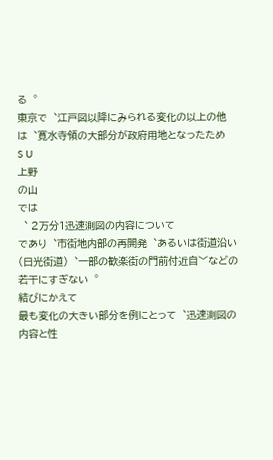る︒
東京で︑江戸図以降にみられる変化の以上の他は︑寛水寺領の大部分が政府用地となったため
S U
上野
の山
では
︑ 2万分1迅速測図の内容について
であり︑市街地内部の再開発︑あるいは街道沿い(日光街道)︑一部の歓楽街の門前付近自﹀などの若干にすぎない︒
結びにかえて
最も変化の大きい部分を例にとって︑迅速測図の内容と性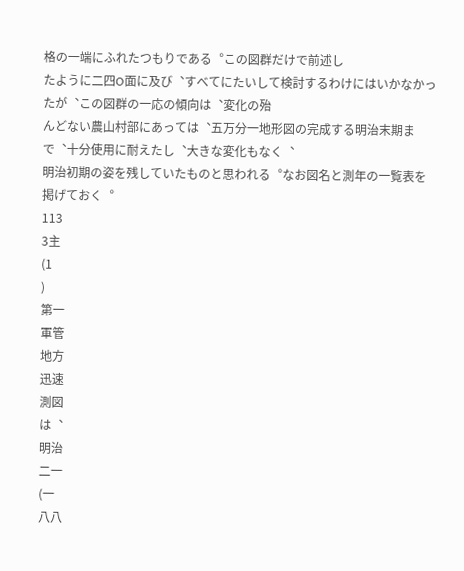格の一端にふれたつもりである︒この図群だけで前述し
たように二四O面に及び︑すべてにたいして検討するわけにはいかなかったが︑この図群の一応の傾向は︑変化の殆
んどない農山村部にあっては︑五万分一地形図の完成する明治末期まで︑十分使用に耐えたし︑大きな変化もなく︑
明治初期の姿を残していたものと思われる︒なお図名と測年の一覧表を掲げておく︒
113
3主
(1
)
第一
軍管
地方
迅速
測図
は︑
明治
二一
(一
八八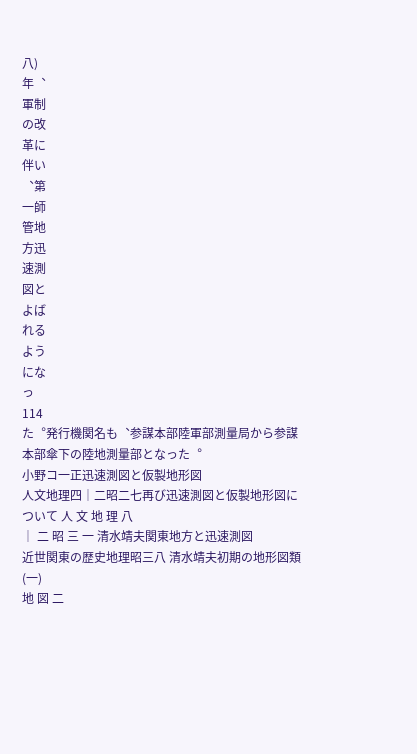八)
年︑
軍制
の改
革に
伴い
︑第
一師
管地
方迅
速測
図と
よば
れる
よう
にな
っ
114
た︒発行機関名も︑参謀本部陸軍部測量局から参謀本部傘下の陸地測量部となった︒
小野コ一正迅速測図と仮製地形図
人文地理四│二昭二七再び迅速測図と仮製地形図について 人 文 地 理 八
│ 二 昭 三 一 清水靖夫関東地方と迅速測図
近世関東の歴史地理昭三八 清水靖夫初期の地形図類(一)
地 図 二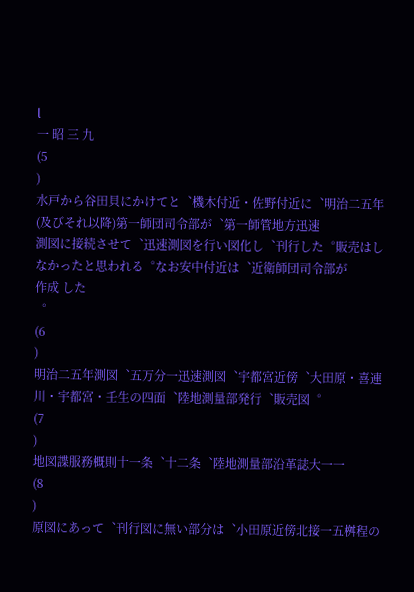l
一 昭 三 九
(5
)
水戸から谷田貝にかけてと︑機木付近・佐野付近に︑明治二五年(及びそれ以降)第一師団司令部が︑第一師管地方迅速
測図に接続させて︑迅速測図を行い図化し︑刊行した︒販売はしなかったと思われる︒なお安中付近は︑近衛師団司令部が
作成 した
︒
(6
)
明治二五年測図︑五万分一迅速測図︑宇都宮近傍︑大田原・喜連川・宇都宮・壬生の四面︑陸地測量部発行︑販売図︒
(7
)
地図諜服務概則十一条︑十二条︑陸地測量部沿革誌大一一
(8
)
原図にあって︑刊行図に無い部分は︑小田原近傍北接一五桝程の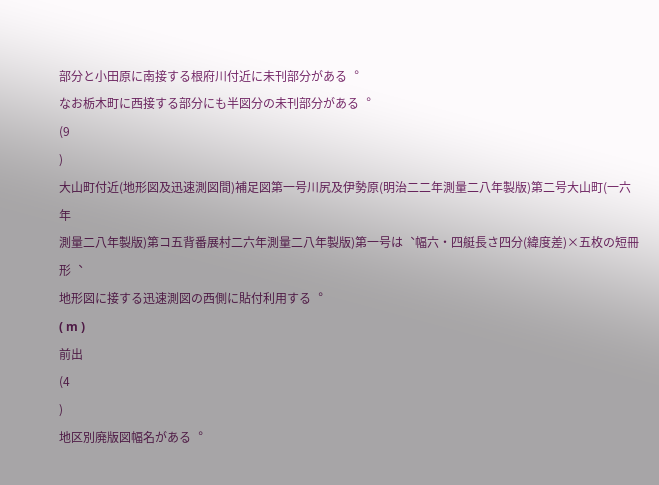部分と小田原に南接する根府川付近に未刊部分がある︒
なお栃木町に西接する部分にも半図分の未刊部分がある︒
(9
)
大山町付近(地形図及迅速測図間)補足図第一号川尻及伊勢原(明治二二年測量二八年製版)第二号大山町(一六年
測量二八年製版)第コ五背番展村二六年測量二八年製版)第一号は︑幅六・四艇長さ四分(緯度差)×五枚の短冊形︑
地形図に接する迅速測図の西側に貼付利用する︒
( m )
前出
(4
)
地区別廃版図幅名がある︒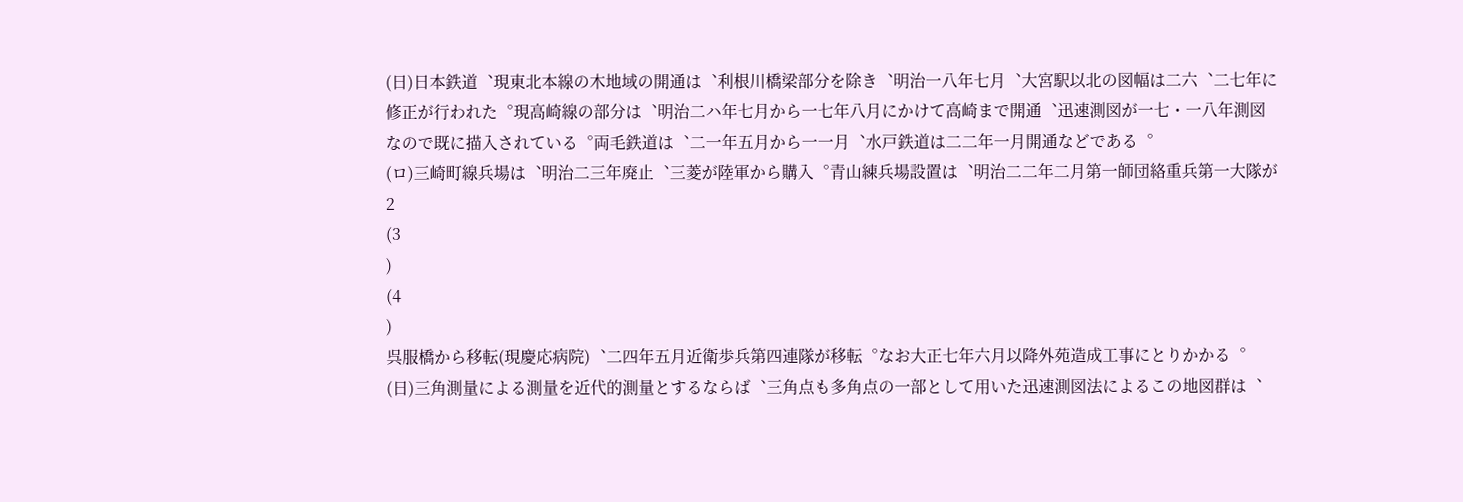(日)日本鉄道︑現東北本線の木地域の開通は︑利根川橋梁部分を除き︑明治一八年七月︑大宮駅以北の図幅は二六︑二七年に
修正が行われた︒現高崎線の部分は︑明治二ハ年七月から一七年八月にかけて高崎まで開通︑迅速測図が一七・一八年測図
なので既に描入されている︒両毛鉄道は︑二一年五月から一一月︑水戸鉄道は二二年一月開通などである︒
(ロ)三崎町線兵場は︑明治二三年廃止︑三菱が陸軍から購入︒青山練兵場設置は︑明治二二年二月第一師団絡重兵第一大隊が
2
(3
)
(4
)
呉服橋から移転(現慶応病院)︑二四年五月近衛歩兵第四連隊が移転︒なお大正七年六月以降外苑造成工事にとりかかる︒
(日)三角測量による測量を近代的測量とするならば︑三角点も多角点の一部として用いた迅速測図法によるこの地図群は︑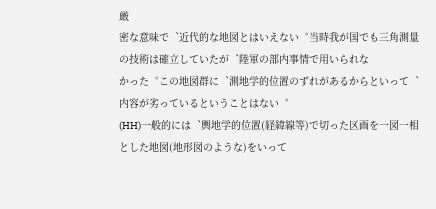厳
密な意味で︑近代的な地図とはいえない︒当時我が国でも三角測量の技術は確立していたが︑陸軍の部内事情で用いられな
かった︒この地図群に︑測地学的位置のずれがあるからといって︑内容が劣っているということはない︒
(HH)一般的には︑輿地学的位置(経緯線等)で切った区画を一図一相とした地図(地形図のような)をいって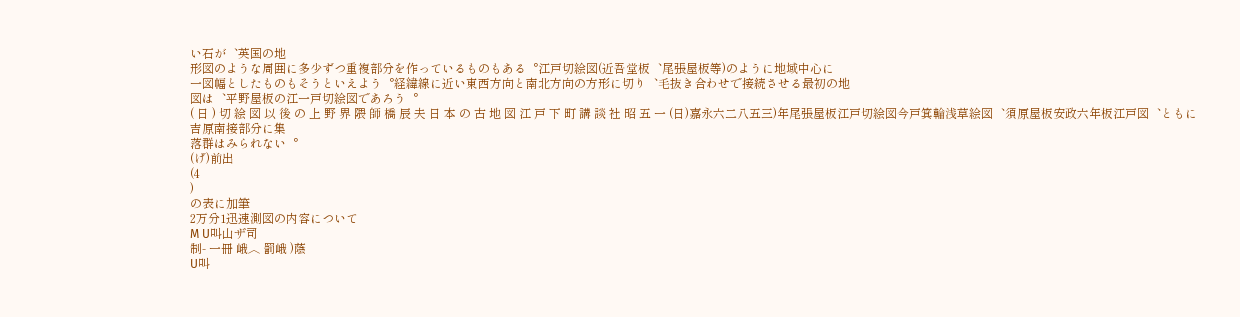い石が︑英国の地
形図のような周囲に多少ずつ重複部分を作っているものもある︒江戸切絵図(近吾堂板︑尾張屋板等)のように地域中心に
一図幅としたものもそうといえよう︒経緯線に近い東西方向と南北方向の方形に切り︑毛抜き合わせで接続させる最初の地
図は︑平野屋板の江一戸切絵図であろう︒
( 日 ) 切 絵 図 以 後 の 上 野 界 隈 師 橋 辰 夫 日 本 の 古 地 図 江 戸 下 町 講 談 社 昭 五 一 (日)嘉永六二八五三)年尾張屋板江戸切絵図今戸箕輪浅草絵図︑須原屋板安政六年板江戸図︑ともに吉原南接部分に集
落群はみられない︒
(げ)前出
(4
)
の表に加筆
2万分1迅速測図の内容について
M U叫山ザ司
制‑ 一冊 峨︿ 罰峨 )蔭
U叫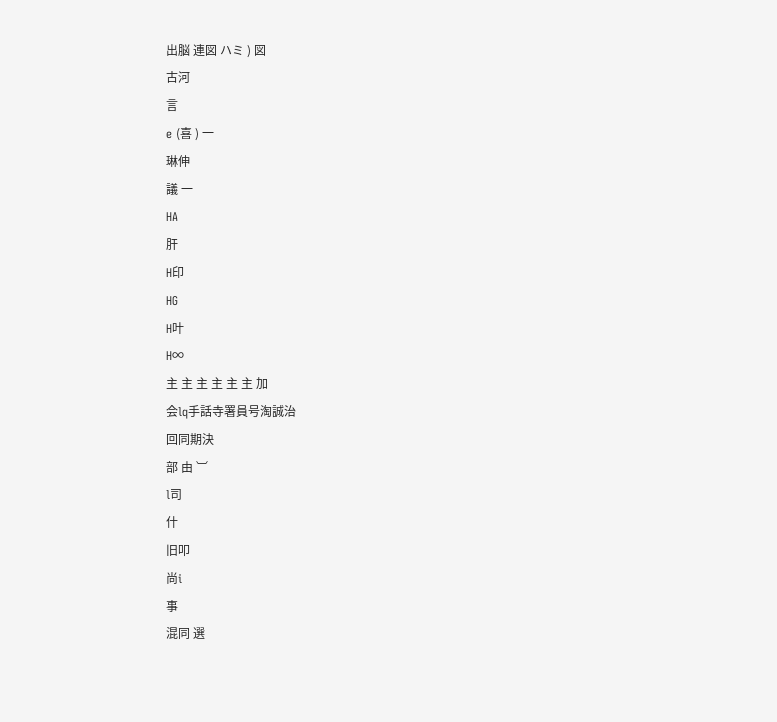出脳 連図 ハミ ) 図
古河
言
e (喜 ) 一
琳伸
議 一
HA
肝
H印
HG
H叶
H∞
主 主 主 主 主 主 加
会lq手話寺署員号淘誠治
回同期決
部 由 ︺
l司
什
旧叩
尚i
事
混同 選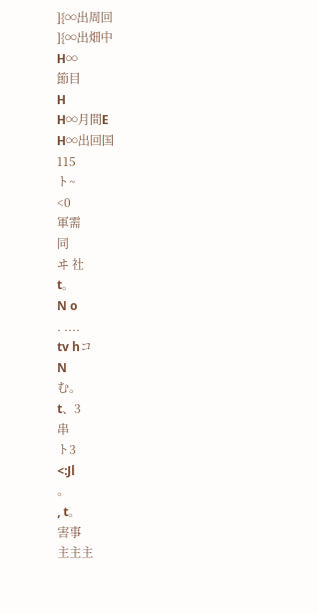]{∞出周回
]{∞出畑中
H∞
節目
H
H∞月間E
H∞出回国
115
ト~
<0
軍需
同
ヰ 社
t。
N o
. ....
tv hコ
N
む。
t、3
串
ト3
<:Jl
。
, t。
害事
主主主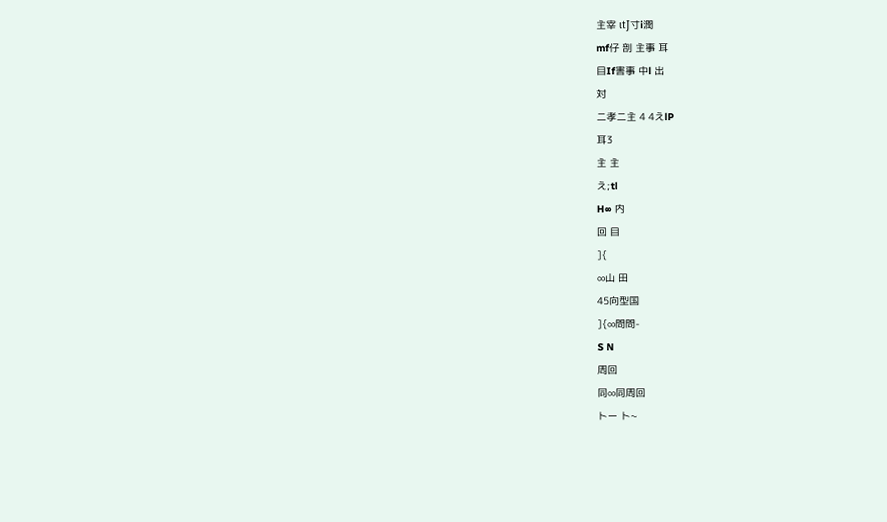主宰 ιtJ寸i潤
mf仔 剖 主事 耳
目If害事 中l 出
対
二孝二主 4 4えlP
耳3
主 主
え;tl
H∞ 内
回 目
]{
∞山 田
45向型国
]{∞問問‑
S N
周回
同∞同周回
トー ト~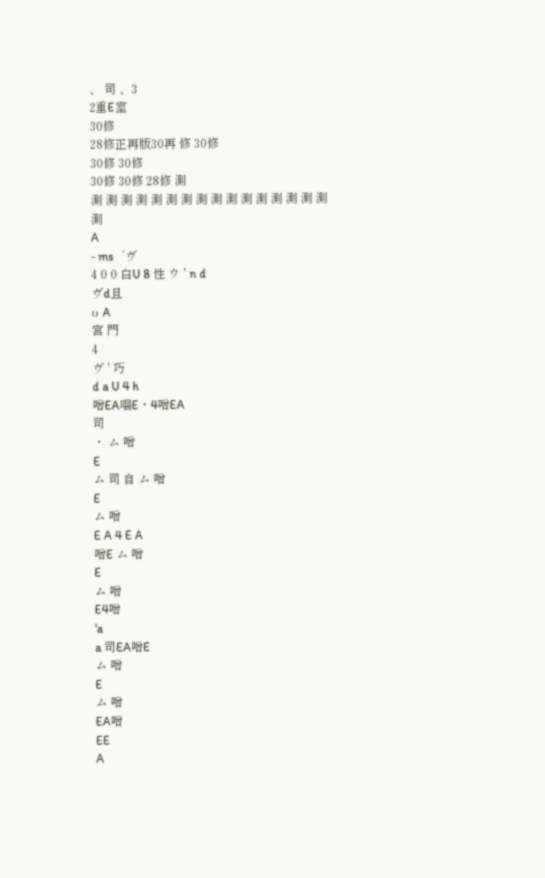、 司 、3
2重E室
30修
28修正再版30再 修 30修
30修 30修
30修 30修 28修 測
測 測 測 測 測 測 測 測 測 測 測 測 測 測 測 測 測
A
‑ ms︐ヴ
4 0 0 白U 8 性 ウ ' n d
ヴd且
υ A
宮 門
4
ヴ ' 巧
d a U 4 h
噌EA唱E・4噌EA
司
・ ム 噌
E
ム 司 自 ム 噌
E
ム 噌
E A 4 E A
噌E ム 噌
E
ム 噌
E4噌
'a
a 司EA噌E
ム 噌
E
ム 噌
EA噌
EE
A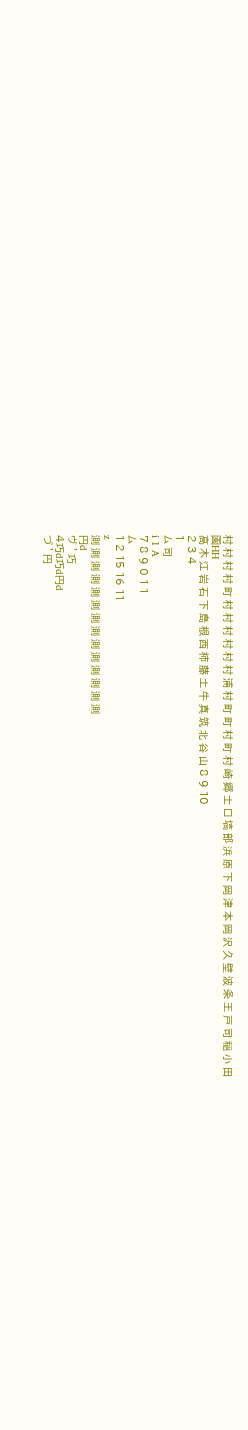村 村 村 村 町 村 村 村 村 村 村 浦 村 町 町 村 町 村 崎 郷 士 ロ 塙 部 浜 原 下 岡 津 本 岡 沢 久 壁 波 条 王 戸 司 稲 小 田
園HH
高 木 江 岩 石 下 島 根 西 柿 藤 土 牛 真 筑 北 谷 山 8 9 10
2 3 4
1
ム 司
i 1 A
7 8 9 0 1 1
ム
1 2 15 16 11
z
測 測 測 測 測 測 測 測 測 測 測 測 測 測
円d
ヴ ' 巧
4巧d巧d円d
づ ' 円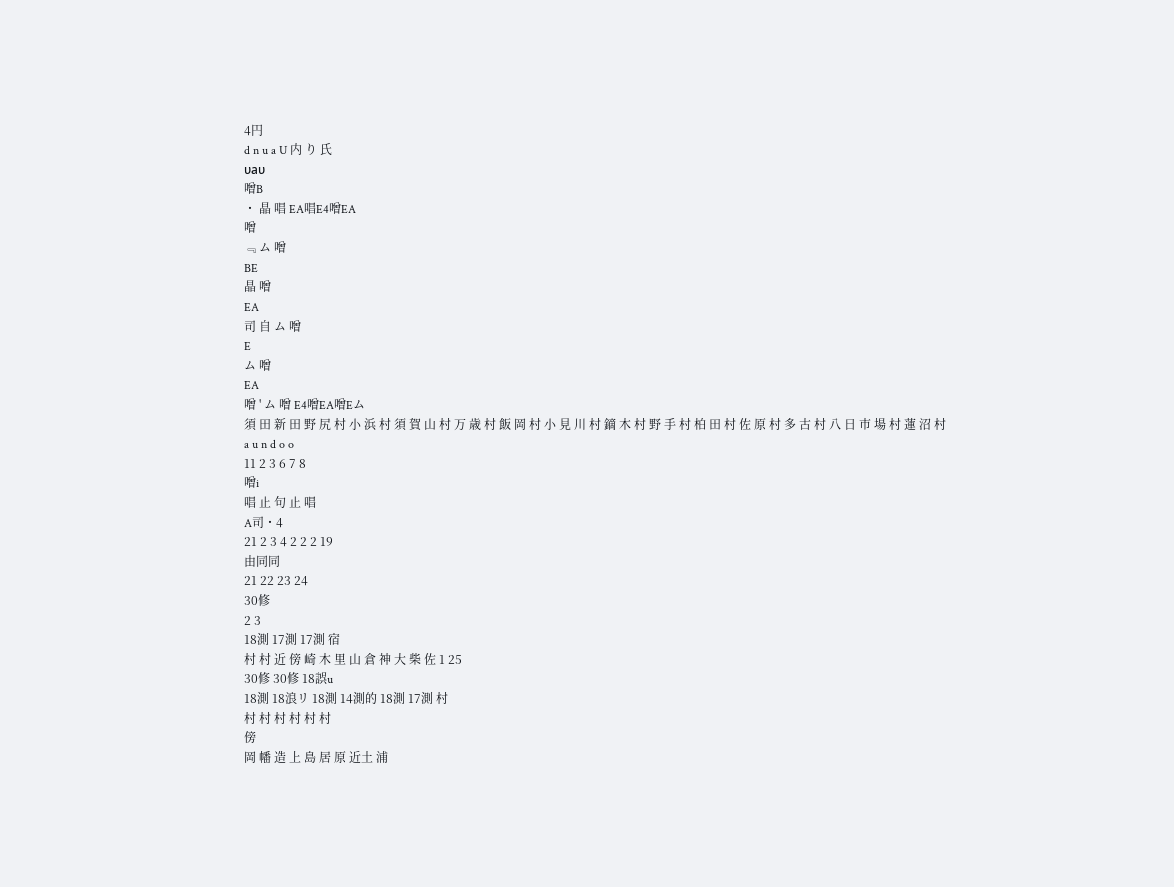4円
d n u a U 内 り 氏
υaυ
噌B
・ 晶 唱 EA唱E4噌EA
噌
﹃ ム 噌
BE
晶 噌
EA
司 自 ム 噌
E
ム 噌
EA
噌 ' ム 噌 E4噌EA噌Eム
須 田 新 田 野 尻 村 小 浜 村 須 賀 山 村 万 歳 村 飯 岡 村 小 見 川 村 鏑 木 村 野 手 村 柏 田 村 佐 原 村 多 古 村 八 日 市 場 村 蓮 沼 村
a u n d o o
11 2 3 6 7 8
噌i
唱 止 句 止 唱
A司・4
21 2 3 4 2 2 2 19
由同同
21 22 23 24
30修
2 3
18測 17測 17測 宿
村 村 近 傍 崎 木 里 山 倉 神 大 柴 佐 1 25
30修 30修 18誤u
18測 18浪リ 18測 14測的 18測 17測 村
村 村 村 村 村 村
傍
岡 幡 造 上 島 居 原 近土 浦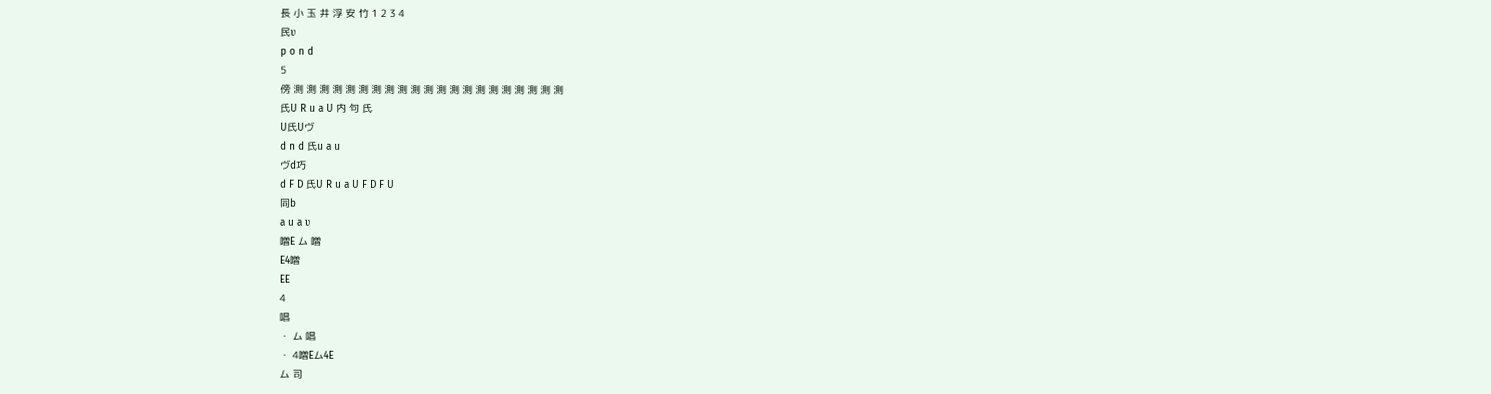長 小 玉 井 浮 安 竹 1 2 3 4
民υ
p o n d
5
傍 測 測 測 測 測 測 測 測 測 測 測 測 測 測 測 測 測 測 測 測 測
氏U R u a U 内 句 氏
U氏Uヴ
d n d 氏u a u
ヴd巧
d F D 氏U R u a U F D F U
同b
a u a υ
噌E ム 噌
E4噌
EE
4
唱
・ ム 唱
・ 4噌Eム4E
ム 司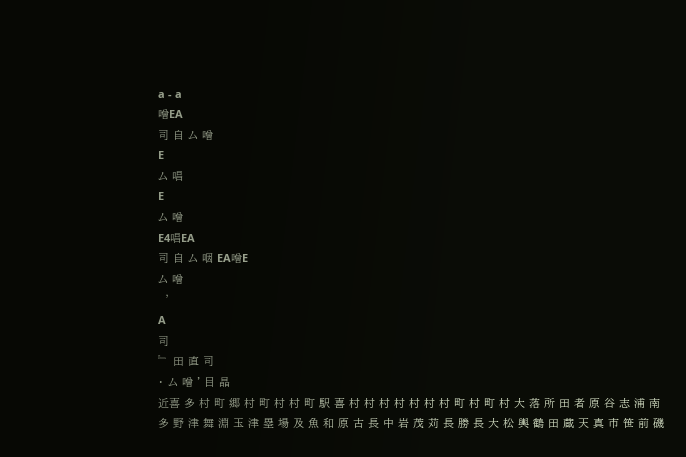a ‑ a
噌EA
司 自 ム 噌
E
ム 唱
E
ム 噌
E4唱EA
司 自 ム 咽 EA噌E
ム 噌
︐
A
司
﹄ 田 直 司
・ ム 噌 ' 目 晶
近喜 多 村 町 郷 村 町 村 村 町 駅 喜 村 村 村 村 村 村 村 町 村 町 村 大 落 所 田 者 原 谷 志 浦 南 多 野 津 舞 淵 玉 津 塁 場 及 魚 和 原 古 長 中 岩 茂 苅 長 勝 長 大 松 輿 鶴 田 蔵 天 真 市 笹 前 磯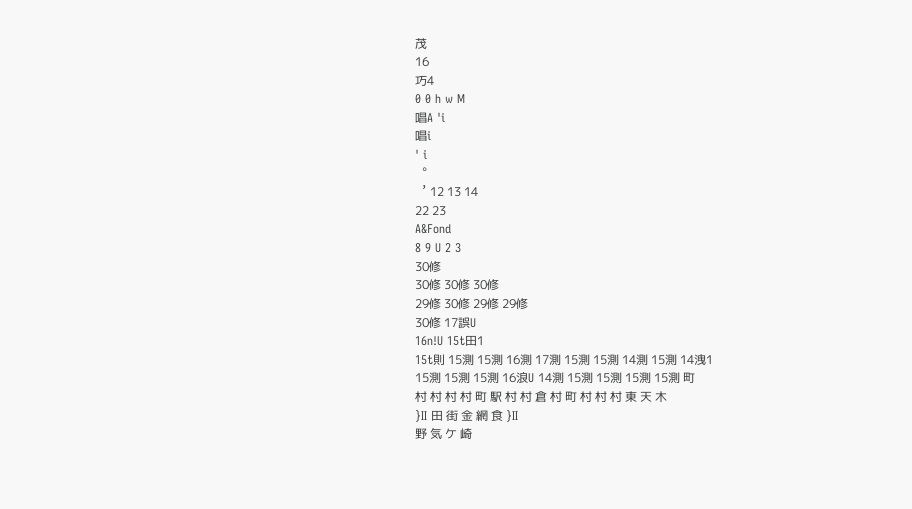茂
16
巧4
0 0 h w M
唱A 'i
唱i
' i
︒
︐ 12 13 14
22 23
A&Fond
8 9 U 2 3
30修
30修 30修 30修
29修 30修 29修 29修
30修 17誤U
16n!U 15t田1
15t則 15測 15測 16測 17測 15測 15測 14測 15測 14洩1
15測 15測 15測 16浪U 14測 15測 15測 15測 15測 町
村 村 村 村 町 駅 村 村 倉 村 町 村 村 村 東 天 木
}II 田 街 金 網 食 }II
野 気 ケ 崎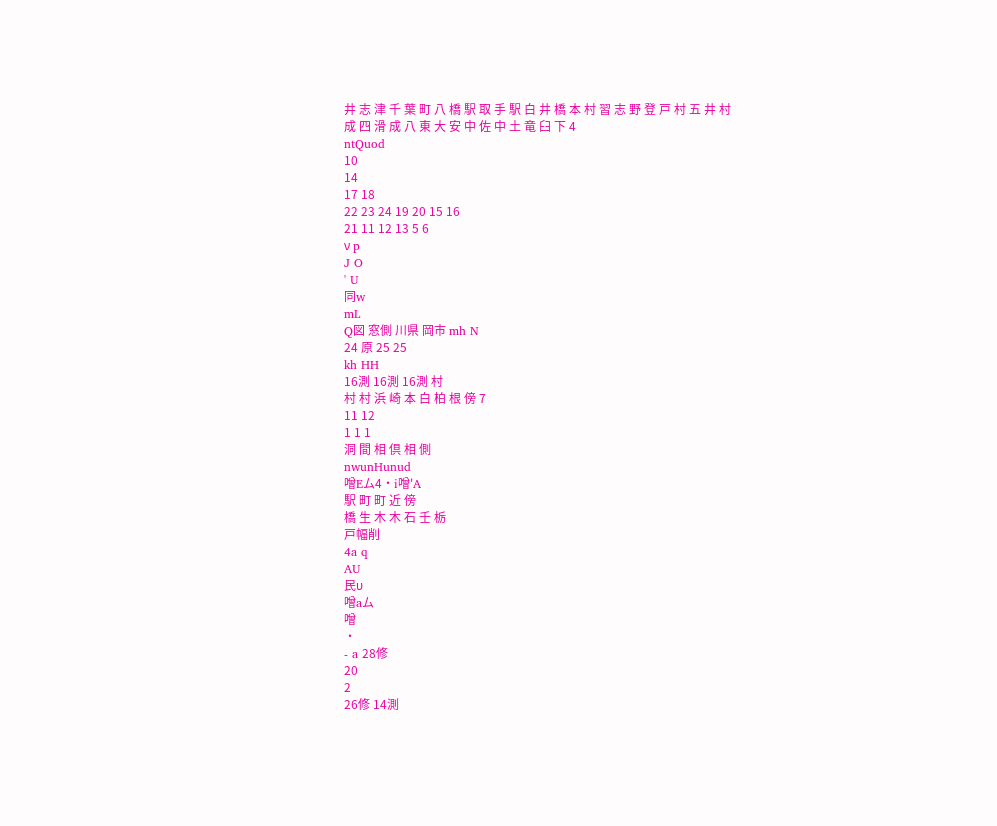井 志 津 千 葉 町 八 橋 駅 取 手 駅 白 井 橋 本 村 習 志 野 登 戸 村 五 井 村
成 四 滑 成 八 東 大 安 中 佐 中 土 竜 臼 下 4
ntQuod
10
14
17 18
22 23 24 19 20 15 16
21 11 12 13 5 6
ν p
J O
' U
同w
mL
Q図 窓側 川県 岡市 mh N
24 原 25 25
kh HH
16測 16測 16測 村
村 村 浜 崎 本 白 柏 根 傍 7
11 12
1 1 1
洞 間 相 倶 相 側
nwunHunud
噌Eム4・i噌'A
駅 町 町 近 傍
橋 生 木 木 石 壬 栃
戸幅削
4a q
AU
民υ
噌aム
噌
・
‑ a 28修
20
2
26修 14測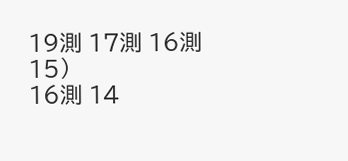19測 17測 16測15)
16測 14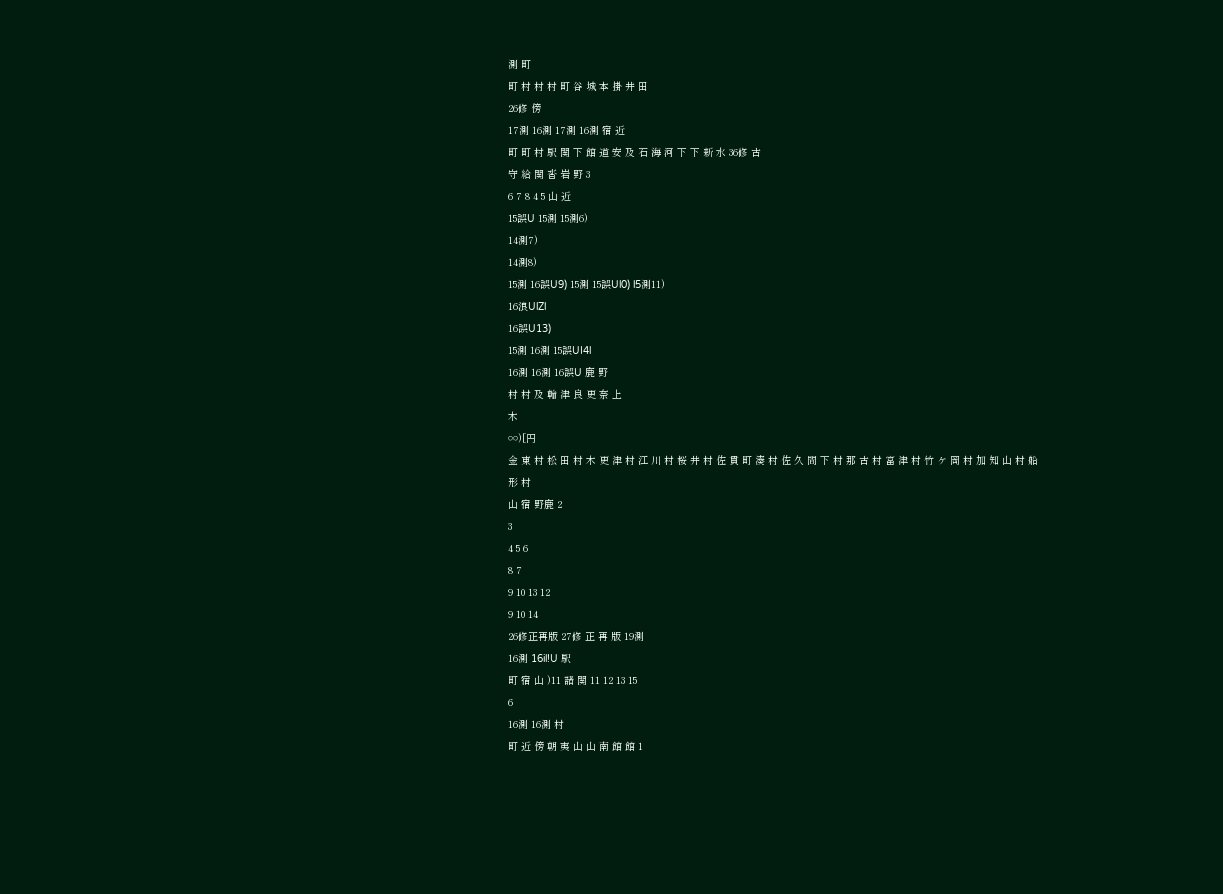測 町
町 村 村 村 町 谷 城 本 掛 井 田
26修 傍
17測 16測 17測 16測 宿 近
町 町 村 駅 関 下 館 道 安 及 石 海 河 下 下 新 水 36修 古
守 給 関 沓 岩 野 3
6 7 8 4 5 山 近
15誤U 15測 15測6)
14測7)
14測8)
15測 16誤U9) 15測 15誤Ul0) l5測11)
16浪UlZl
16誤U13)
15測 16測 15誤UI4l
16測 16測 16誤U 鹿 野
村 村 及 輪 津 良 更 奈 上
木
∞)[円
金 東 村 松 田 村 木 更 津 村 江 川 村 桜 井 村 佐 貫 町 湊 村 佐 久 間 下 村 那 古 村 富 津 村 竹 ケ 岡 村 加 知 山 村 船 形 村
山 宿 野鹿 2
3
4 5 6
8 7
9 10 13 12
9 10 14
26修正再版 27修 正 再 版 19測
16測 16il!U 駅
町 宿 山 )11 諸 関 11 12 13 15
6
16測 16測 村
町 近 傍 朝 夷 山 山 南 館 館 1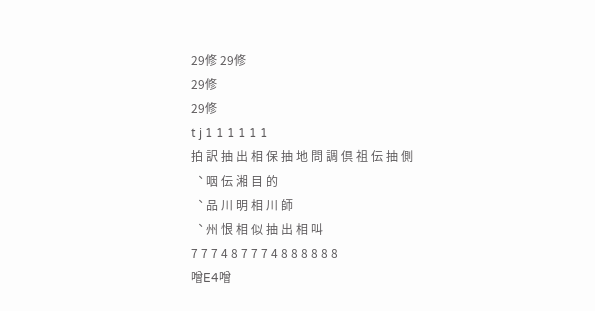29修 29修
29修
29修
t j 1 1 1 1 1 1
拍 訳 抽 出 相 保 抽 地 問 調 倶 祖 伝 抽 側
︑ 咽 伝 湘 目 的
︑ 品 川 明 相 川 師
︑ 州 恨 相 似 抽 出 相 叫
7 7 7 4 8 7 7 7 4 8 8 8 8 8 8
噌E4噌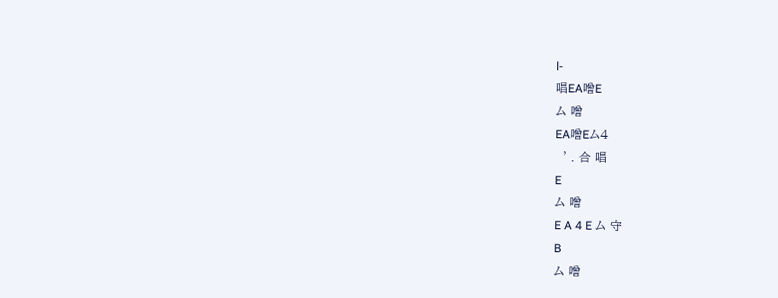l‑
唱EA噌E
ム 噌
EA噌Eム4
︐ . 合 唱
E
ム 噌
E A 4 E ム 守
B
ム 噌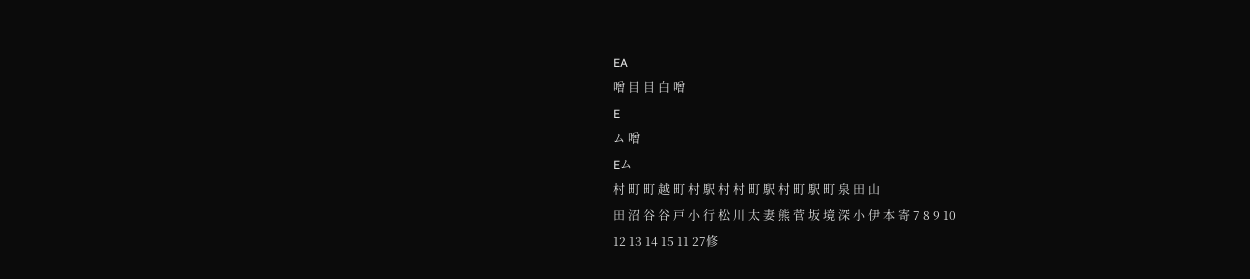EA
噌 目 目 白 噌
E
ム 噌
Eム
村 町 町 越 町 村 駅 村 村 町 駅 村 町 駅 町 泉 田 山
田 沼 谷 谷 戸 小 行 松 川 太 妻 熊 菅 坂 境 深 小 伊 本 寄 7 8 9 10
12 13 14 15 11 27修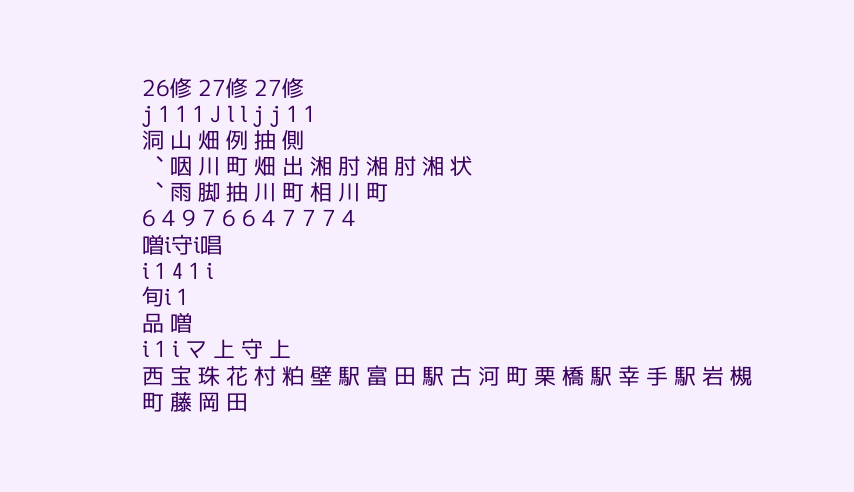26修 27修 27修
j 1 1 1 J l l j j 1 1
洞 山 畑 例 抽 側
︑ 咽 川 町 畑 出 湘 肘 湘 肘 湘 状
︑ 雨 脚 抽 川 町 相 川 町
6 4 9 7 6 6 4 7 7 7 4
噌i守i唱
i 1 4 1 i
旬i 1
品 噌
i 1 i マ 上 守 上
西 宝 珠 花 村 粕 壁 駅 富 田 駅 古 河 町 栗 橋 駅 幸 手 駅 岩 槻 町 藤 岡 田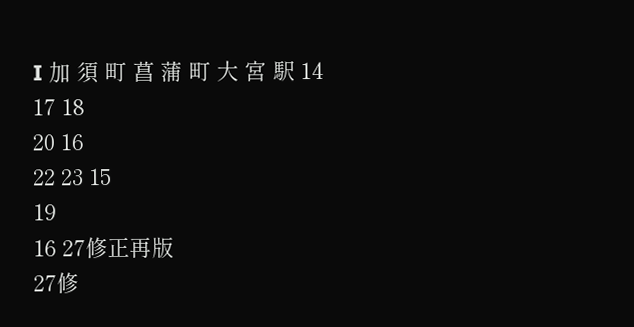I 加 須 町 菖 蒲 町 大 宮 駅 14
17 18
20 16
22 23 15
19
16 27修正再版
27修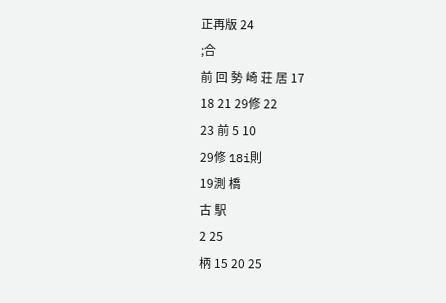正再版 24
;合
前 回 勢 崎 荘 居 17
18 21 29修 22
23 前 5 10
29修 18i則
19測 橋
古 駅
2 25
柄 15 20 25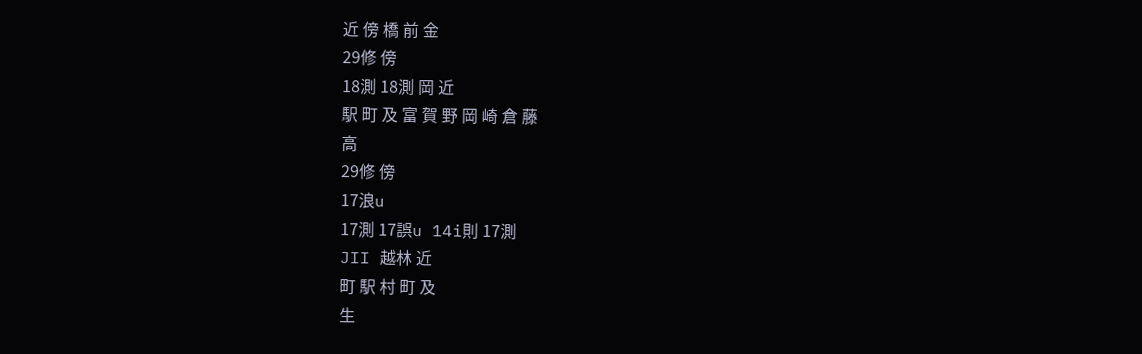近 傍 橋 前 金
29修 傍
18測 18測 岡 近
駅 町 及 富 賀 野 岡 崎 倉 藤
高
29修 傍
17浪u
17測 17誤u 14i則 17測
JII 越林 近
町 駅 村 町 及
生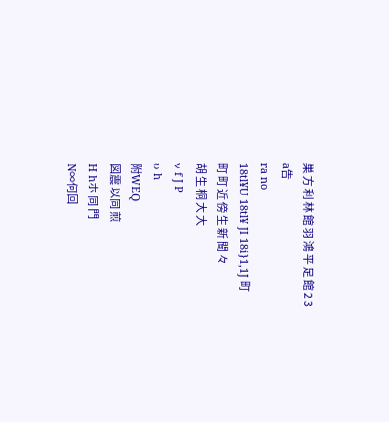巣 方 利 林 館 羽 鴻 平 足 館 2 3
a告
ra no
18tl¥U 18tl¥ JI 18i}1,1J 町
町 町 近 傍 生 新 聞 々
胡 生 桐 大 大
ν f J P
υ h
附WEQ
図震 以同 煎
H hホ 同 門
N∞何回